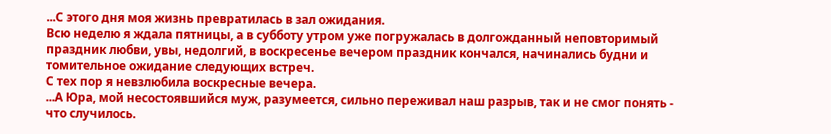...С этого дня моя жизнь превратилась в зал ожидания.
Всю неделю я ждала пятницы, а в субботу утром уже погружалась в долгожданный неповторимый праздник любви, увы, недолгий, в воскресенье вечером праздник кончался, начинались будни и томительное ожидание следующих встреч.
С тех пор я невзлюбила воскресные вечера.
...А Юра, мой несостоявшийся муж, разумеется, сильно переживал наш разрыв, так и не смог понять - что случилось.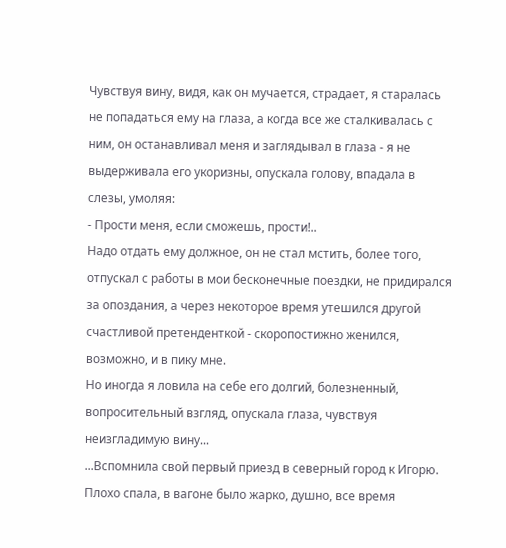Чувствуя вину, видя, как он мучается, страдает, я старалась не попадаться ему на глаза, а когда все же сталкивалась с ним, он останавливал меня и заглядывал в глаза - я не выдерживала его укоризны, опускала голову, впадала в слезы, умоляя:
- Прости меня, если сможешь, прости!..
Надо отдать ему должное, он не стал мстить, более того, отпускал с работы в мои бесконечные поездки, не придирался за опоздания, а через некоторое время утешился другой счастливой претенденткой - скоропостижно женился, возможно, и в пику мне.
Но иногда я ловила на себе его долгий, болезненный, вопросительный взгляд, опускала глаза, чувствуя неизгладимую вину...
...Вспомнила свой первый приезд в северный город к Игорю.
Плохо спала, в вагоне было жарко, душно, все время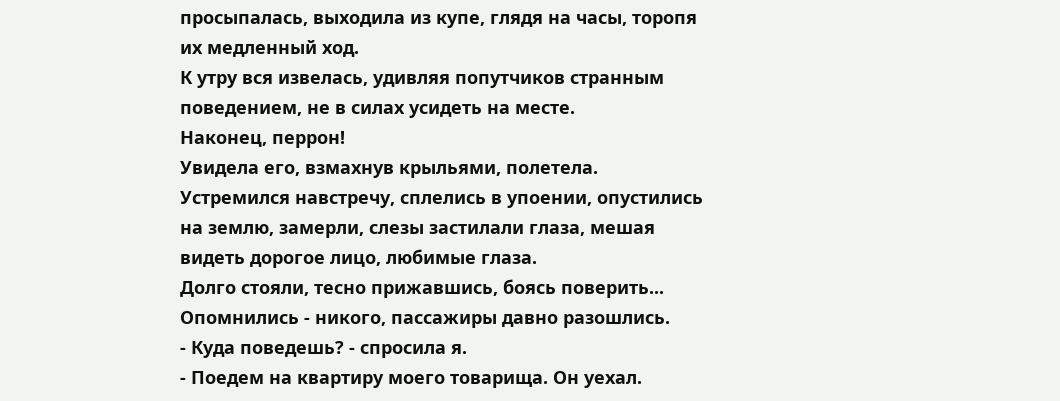просыпалась, выходила из купе, глядя на часы, торопя их медленный ход.
К утру вся извелась, удивляя попутчиков странным поведением, не в силах усидеть на месте.
Наконец, перрон!
Увидела его, взмахнув крыльями, полетела.
Устремился навстречу, сплелись в упоении, опустились на землю, замерли, слезы застилали глаза, мешая видеть дорогое лицо, любимые глаза.
Долго стояли, тесно прижавшись, боясь поверить...
Опомнились - никого, пассажиры давно разошлись.
- Куда поведешь? - спросила я.
- Поедем на квартиру моего товарища. Он уехал.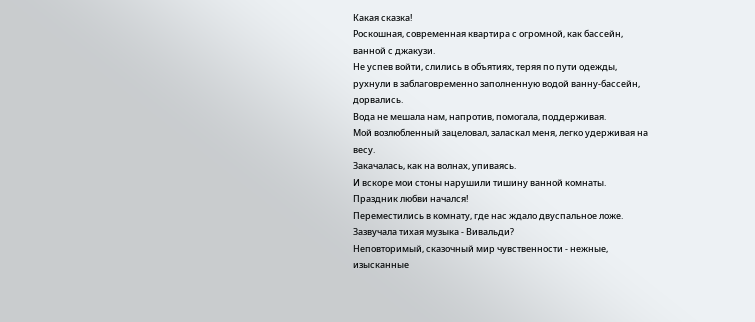Какая сказка!
Роскошная, современная квартира с огромной, как бассейн, ванной с джакузи.
Не успев войти, слились в объятиях, теряя по пути одежды, рухнули в заблаговременно заполненную водой ванну-бассейн, дорвались.
Вода не мешала нам, напротив, помогала, поддерживая.
Мой возлюбленный зацеловал, заласкал меня, легко удерживая на весу.
Закачалась, как на волнах, упиваясь.
И вскоре мои стоны нарушили тишину ванной комнаты.
Праздник любви начался!
Переместились в комнату, где нас ждало двуспальное ложе.
Зазвучала тихая музыка - Вивальди?
Неповторимый, сказочный мир чувственности - нежные, изысканные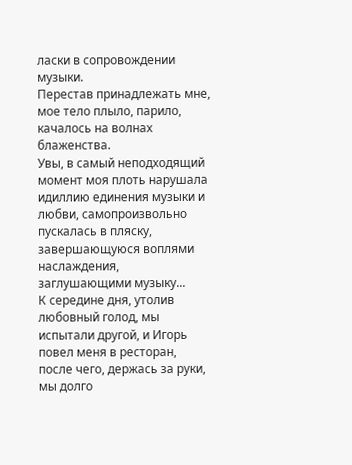ласки в сопровождении музыки.
Перестав принадлежать мне, мое тело плыло, парило, качалось на волнах блаженства.
Увы, в самый неподходящий момент моя плоть нарушала идиллию единения музыки и любви, самопроизвольно пускалась в пляску, завершающуюся воплями наслаждения, заглушающими музыку...
К середине дня, утолив любовный голод, мы испытали другой, и Игорь повел меня в ресторан, после чего, держась за руки, мы долго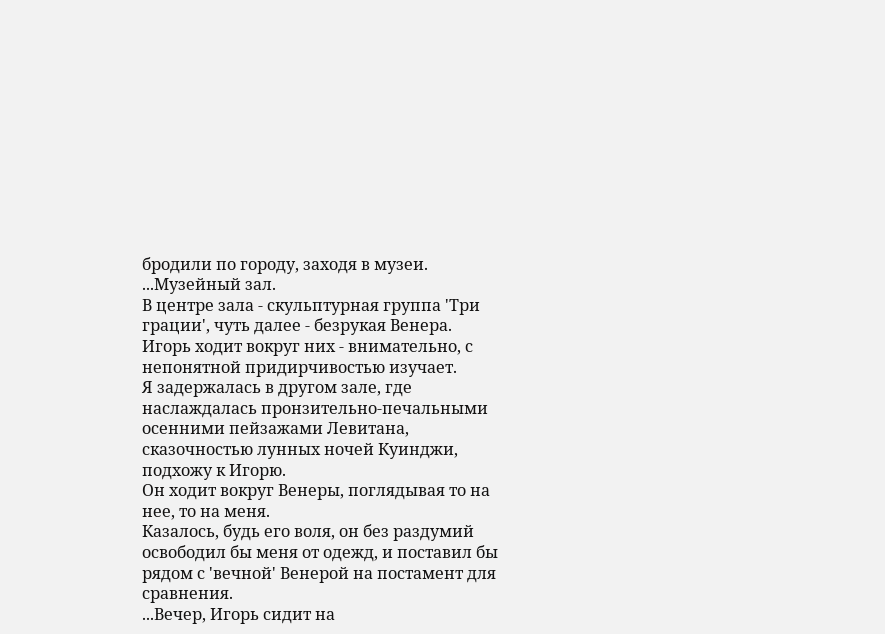бродили по городу, заходя в музеи.
...Музейный зал.
В центре зала - скульптурная группа 'Три грации', чуть далее - безрукая Венера.
Игорь ходит вокруг них - внимательно, с непонятной придирчивостью изучает.
Я задержалась в другом зале, где наслаждалась пронзительно-печальными осенними пейзажами Левитана, сказочностью лунных ночей Куинджи, подхожу к Игорю.
Он ходит вокруг Венеры, поглядывая то на нее, то на меня.
Казалось, будь его воля, он без раздумий освободил бы меня от одежд, и поставил бы рядом с 'вечной' Венерой на постамент для сравнения.
...Вечер, Игорь сидит на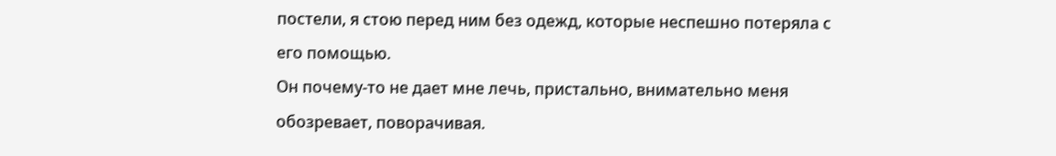постели, я стою перед ним без одежд, которые неспешно потеряла с его помощью.
Он почему-то не дает мне лечь, пристально, внимательно меня обозревает, поворачивая.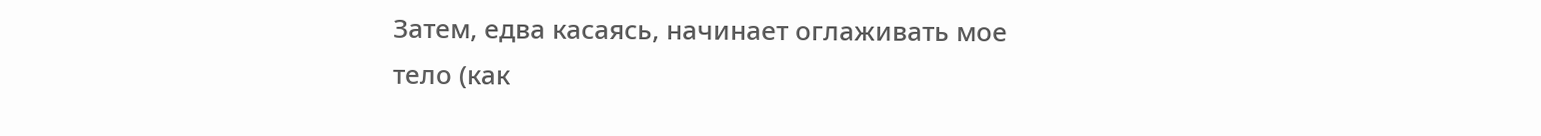Затем, едва касаясь, начинает оглаживать мое тело (как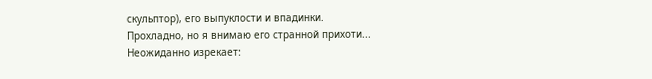скульптор), его выпуклости и впадинки.
Прохладно, но я внимаю его странной прихоти...
Неожиданно изрекает: